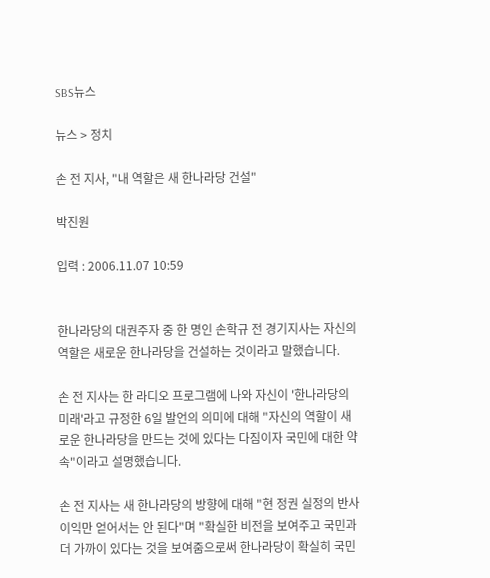SBS뉴스

뉴스 > 정치

손 전 지사, "내 역할은 새 한나라당 건설"

박진원

입력 : 2006.11.07 10:59


한나라당의 대권주자 중 한 명인 손학규 전 경기지사는 자신의 역할은 새로운 한나라당을 건설하는 것이라고 말했습니다.

손 전 지사는 한 라디오 프로그램에 나와 자신이 '한나라당의 미래'라고 규정한 6일 발언의 의미에 대해 "자신의 역할이 새로운 한나라당을 만드는 것에 있다는 다짐이자 국민에 대한 약속"이라고 설명했습니다.

손 전 지사는 새 한나라당의 방향에 대해 "현 정권 실정의 반사이익만 얻어서는 안 된다"며 "확실한 비전을 보여주고 국민과 더 가까이 있다는 것을 보여줌으로써 한나라당이 확실히 국민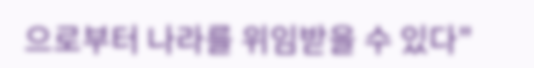으로부터 나라를 위임받을 수 있다"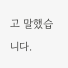고 말했습니다.